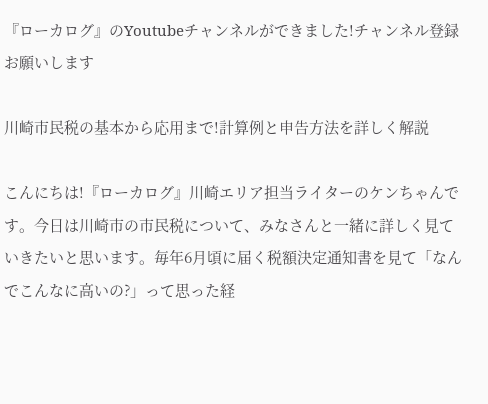『ローカログ』のYoutubeチャンネルができました!チャンネル登録お願いします

川崎市民税の基本から応用まで!計算例と申告方法を詳しく解説

こんにちは!『ローカログ』川崎エリア担当ライターのケンちゃんです。今日は川崎市の市民税について、みなさんと一緒に詳しく見ていきたいと思います。毎年6月頃に届く税額決定通知書を見て「なんでこんなに高いの?」って思った経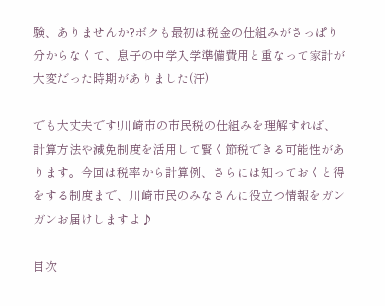験、ありませんか?ボクも最初は税金の仕組みがさっぱり分からなくて、息子の中学入学準備費用と重なって家計が大変だった時期がありました(汗)

でも大丈夫です!川崎市の市民税の仕組みを理解すれば、計算方法や減免制度を活用して賢く節税できる可能性があります。今回は税率から計算例、さらには知っておくと得をする制度まで、川崎市民のみなさんに役立つ情報をガンガンお届けしますよ♪

目次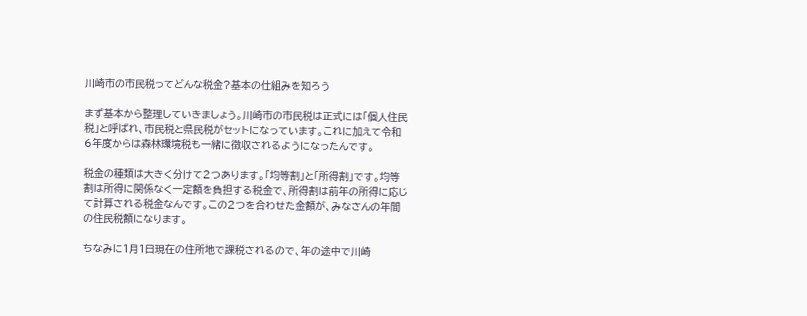川崎市の市民税ってどんな税金?基本の仕組みを知ろう

まず基本から整理していきましょう。川崎市の市民税は正式には「個人住民税」と呼ばれ、市民税と県民税がセットになっています。これに加えて令和6年度からは森林環境税も一緒に徴収されるようになったんです。

税金の種類は大きく分けて2つあります。「均等割」と「所得割」です。均等割は所得に関係なく一定額を負担する税金で、所得割は前年の所得に応じて計算される税金なんです。この2つを合わせた金額が、みなさんの年間の住民税額になります。

ちなみに1月1日現在の住所地で課税されるので、年の途中で川崎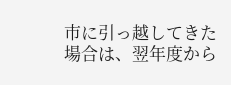市に引っ越してきた場合は、翌年度から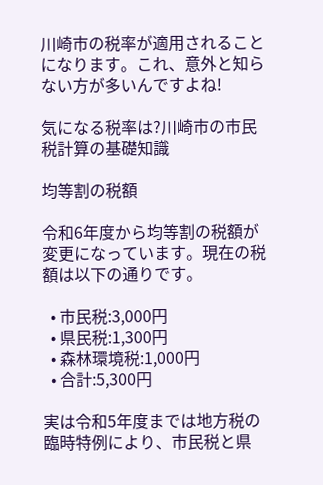川崎市の税率が適用されることになります。これ、意外と知らない方が多いんですよね!

気になる税率は?川崎市の市民税計算の基礎知識

均等割の税額

令和6年度から均等割の税額が変更になっています。現在の税額は以下の通りです。

  • 市民税:3,000円
  • 県民税:1,300円
  • 森林環境税:1,000円
  • 合計:5,300円

実は令和5年度までは地方税の臨時特例により、市民税と県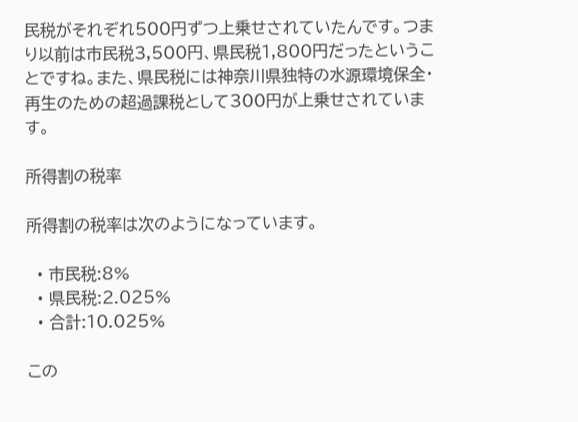民税がそれぞれ500円ずつ上乗せされていたんです。つまり以前は市民税3,500円、県民税1,800円だったということですね。また、県民税には神奈川県独特の水源環境保全・再生のための超過課税として300円が上乗せされています。

所得割の税率

所得割の税率は次のようになっています。

  • 市民税:8%
  • 県民税:2.025%
  • 合計:10.025%

この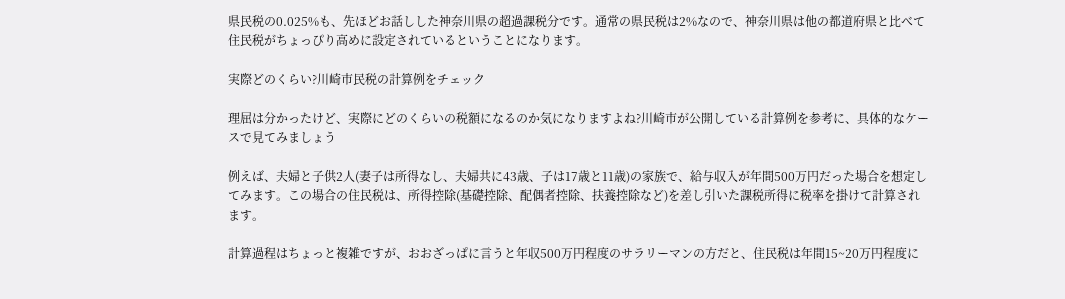県民税の0.025%も、先ほどお話しした神奈川県の超過課税分です。通常の県民税は2%なので、神奈川県は他の都道府県と比べて住民税がちょっぴり高めに設定されているということになります。

実際どのくらい?川崎市民税の計算例をチェック

理屈は分かったけど、実際にどのくらいの税額になるのか気になりますよね?川崎市が公開している計算例を参考に、具体的なケースで見てみましょう

例えば、夫婦と子供2人(妻子は所得なし、夫婦共に43歳、子は17歳と11歳)の家族で、給与収入が年間500万円だった場合を想定してみます。この場合の住民税は、所得控除(基礎控除、配偶者控除、扶養控除など)を差し引いた課税所得に税率を掛けて計算されます。

計算過程はちょっと複雑ですが、おおざっぱに言うと年収500万円程度のサラリーマンの方だと、住民税は年間15~20万円程度に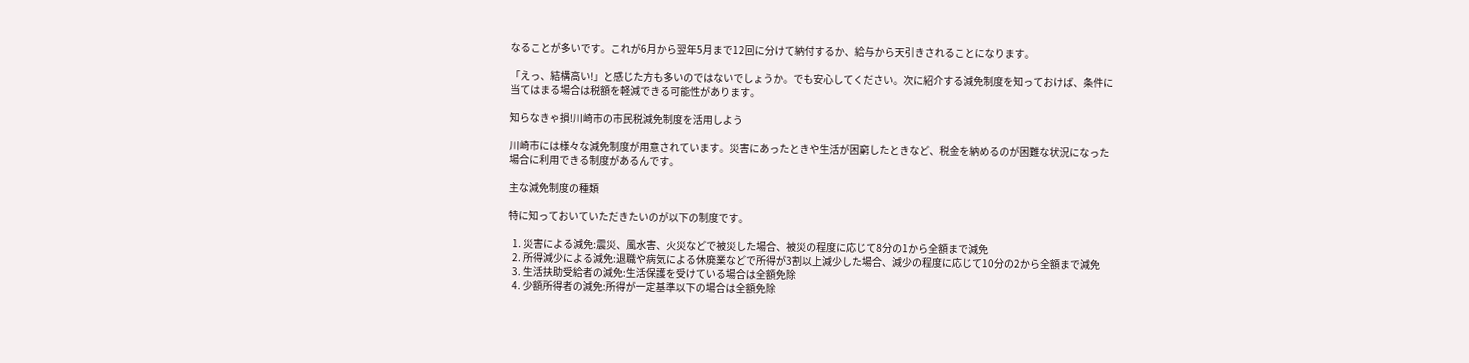なることが多いです。これが6月から翌年5月まで12回に分けて納付するか、給与から天引きされることになります。

「えっ、結構高い!」と感じた方も多いのではないでしょうか。でも安心してください。次に紹介する減免制度を知っておけば、条件に当てはまる場合は税額を軽減できる可能性があります。

知らなきゃ損!川崎市の市民税減免制度を活用しよう

川崎市には様々な減免制度が用意されています。災害にあったときや生活が困窮したときなど、税金を納めるのが困難な状況になった場合に利用できる制度があるんです。

主な減免制度の種類

特に知っておいていただきたいのが以下の制度です。

  1. 災害による減免:震災、風水害、火災などで被災した場合、被災の程度に応じて8分の1から全額まで減免
  2. 所得減少による減免:退職や病気による休廃業などで所得が3割以上減少した場合、減少の程度に応じて10分の2から全額まで減免
  3. 生活扶助受給者の減免:生活保護を受けている場合は全額免除
  4. 少額所得者の減免:所得が一定基準以下の場合は全額免除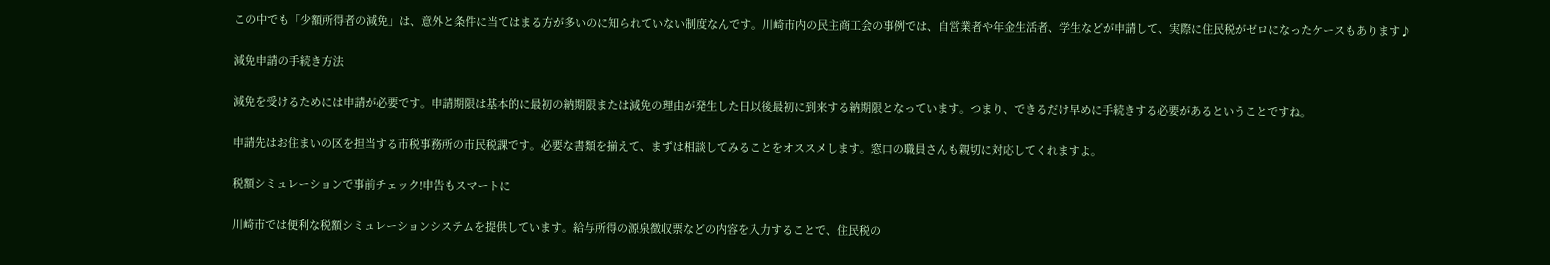この中でも「少額所得者の減免」は、意外と条件に当てはまる方が多いのに知られていない制度なんです。川崎市内の民主商工会の事例では、自営業者や年金生活者、学生などが申請して、実際に住民税がゼロになったケースもあります♪

減免申請の手続き方法

減免を受けるためには申請が必要です。申請期限は基本的に最初の納期限または減免の理由が発生した日以後最初に到来する納期限となっています。つまり、できるだけ早めに手続きする必要があるということですね。

申請先はお住まいの区を担当する市税事務所の市民税課です。必要な書類を揃えて、まずは相談してみることをオススメします。窓口の職員さんも親切に対応してくれますよ。

税額シミュレーションで事前チェック!申告もスマートに

川崎市では便利な税額シミュレーションシステムを提供しています。給与所得の源泉徴収票などの内容を入力することで、住民税の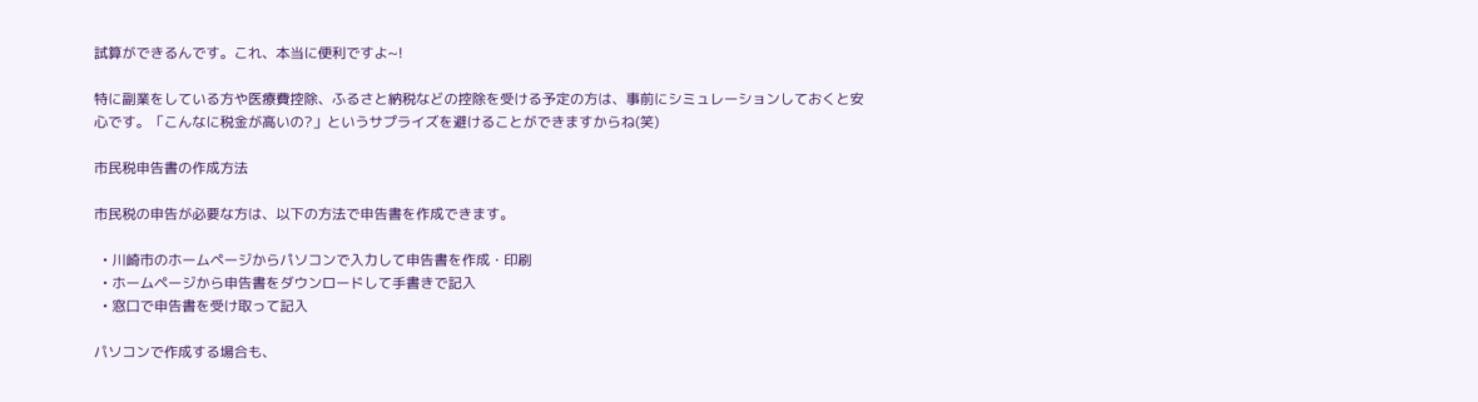試算ができるんです。これ、本当に便利ですよ~!

特に副業をしている方や医療費控除、ふるさと納税などの控除を受ける予定の方は、事前にシミュレーションしておくと安心です。「こんなに税金が高いの?」というサプライズを避けることができますからね(笑)

市民税申告書の作成方法

市民税の申告が必要な方は、以下の方法で申告書を作成できます。

  • 川崎市のホームページからパソコンで入力して申告書を作成・印刷
  • ホームページから申告書をダウンロードして手書きで記入
  • 窓口で申告書を受け取って記入

パソコンで作成する場合も、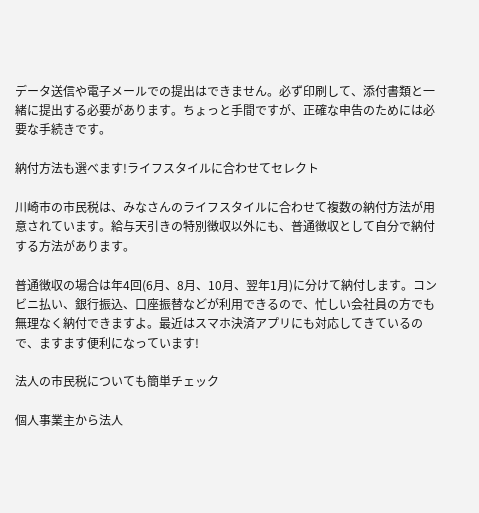データ送信や電子メールでの提出はできません。必ず印刷して、添付書類と一緒に提出する必要があります。ちょっと手間ですが、正確な申告のためには必要な手続きです。

納付方法も選べます!ライフスタイルに合わせてセレクト

川崎市の市民税は、みなさんのライフスタイルに合わせて複数の納付方法が用意されています。給与天引きの特別徴収以外にも、普通徴収として自分で納付する方法があります。

普通徴収の場合は年4回(6月、8月、10月、翌年1月)に分けて納付します。コンビニ払い、銀行振込、口座振替などが利用できるので、忙しい会社員の方でも無理なく納付できますよ。最近はスマホ決済アプリにも対応してきているので、ますます便利になっています!

法人の市民税についても簡単チェック

個人事業主から法人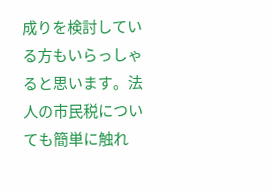成りを検討している方もいらっしゃると思います。法人の市民税についても簡単に触れ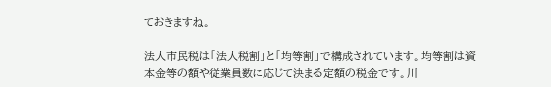ておきますね。

法人市民税は「法人税割」と「均等割」で構成されています。均等割は資本金等の額や従業員数に応じて決まる定額の税金です。川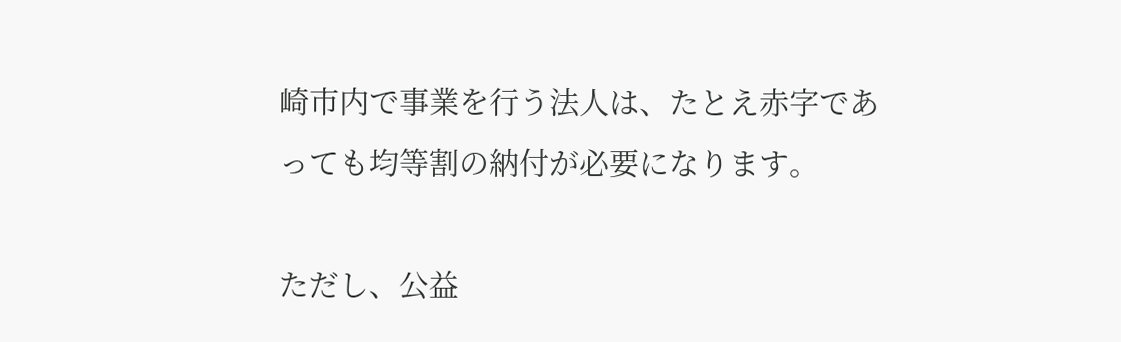崎市内で事業を行う法人は、たとえ赤字であっても均等割の納付が必要になります。

ただし、公益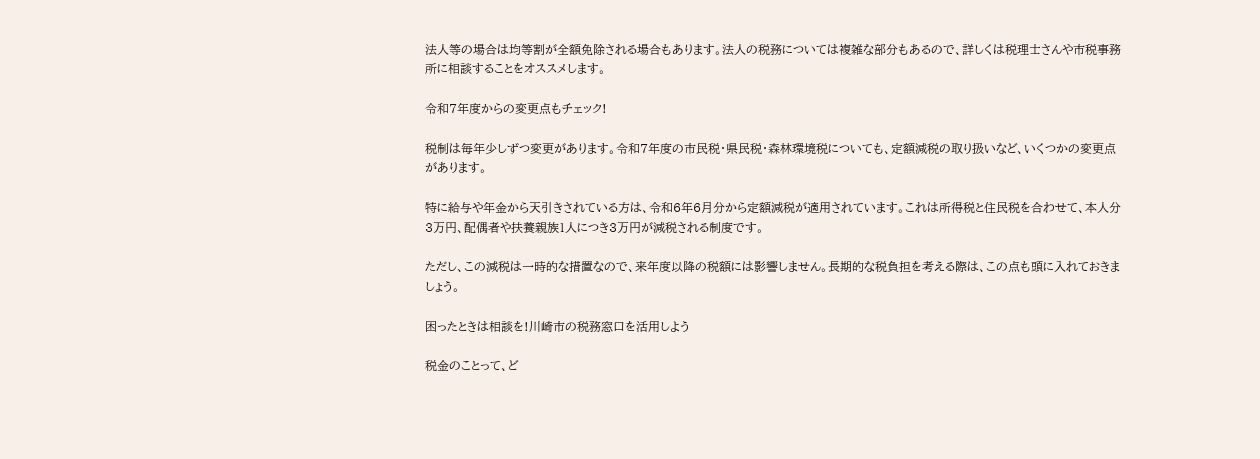法人等の場合は均等割が全額免除される場合もあります。法人の税務については複雑な部分もあるので、詳しくは税理士さんや市税事務所に相談することをオススメします。

令和7年度からの変更点もチェック!

税制は毎年少しずつ変更があります。令和7年度の市民税・県民税・森林環境税についても、定額減税の取り扱いなど、いくつかの変更点があります。

特に給与や年金から天引きされている方は、令和6年6月分から定額減税が適用されています。これは所得税と住民税を合わせて、本人分3万円、配偶者や扶養親族1人につき3万円が減税される制度です。

ただし、この減税は一時的な措置なので、来年度以降の税額には影響しません。長期的な税負担を考える際は、この点も頭に入れておきましょう。

困ったときは相談を!川崎市の税務窓口を活用しよう

税金のことって、ど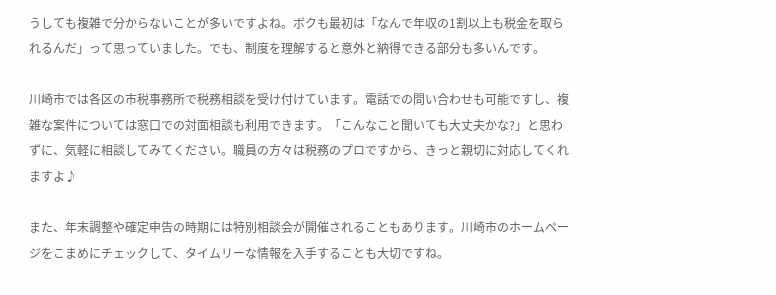うしても複雑で分からないことが多いですよね。ボクも最初は「なんで年収の1割以上も税金を取られるんだ」って思っていました。でも、制度を理解すると意外と納得できる部分も多いんです。

川崎市では各区の市税事務所で税務相談を受け付けています。電話での問い合わせも可能ですし、複雑な案件については窓口での対面相談も利用できます。「こんなこと聞いても大丈夫かな?」と思わずに、気軽に相談してみてください。職員の方々は税務のプロですから、きっと親切に対応してくれますよ♪

また、年末調整や確定申告の時期には特別相談会が開催されることもあります。川崎市のホームページをこまめにチェックして、タイムリーな情報を入手することも大切ですね。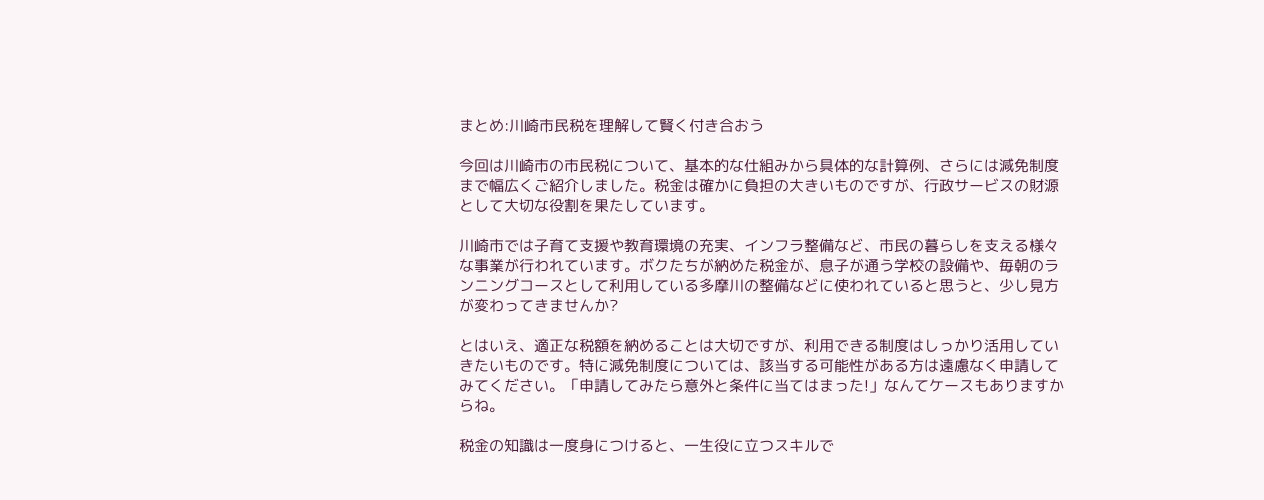まとめ:川崎市民税を理解して賢く付き合おう

今回は川崎市の市民税について、基本的な仕組みから具体的な計算例、さらには減免制度まで幅広くご紹介しました。税金は確かに負担の大きいものですが、行政サービスの財源として大切な役割を果たしています。

川崎市では子育て支援や教育環境の充実、インフラ整備など、市民の暮らしを支える様々な事業が行われています。ボクたちが納めた税金が、息子が通う学校の設備や、毎朝のランニングコースとして利用している多摩川の整備などに使われていると思うと、少し見方が変わってきませんか?

とはいえ、適正な税額を納めることは大切ですが、利用できる制度はしっかり活用していきたいものです。特に減免制度については、該当する可能性がある方は遠慮なく申請してみてください。「申請してみたら意外と条件に当てはまった!」なんてケースもありますからね。

税金の知識は一度身につけると、一生役に立つスキルで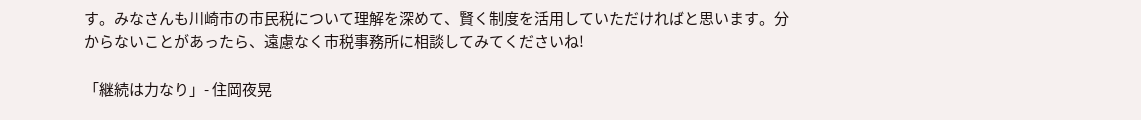す。みなさんも川崎市の市民税について理解を深めて、賢く制度を活用していただければと思います。分からないことがあったら、遠慮なく市税事務所に相談してみてくださいね!

「継続は力なり」- 住岡夜晃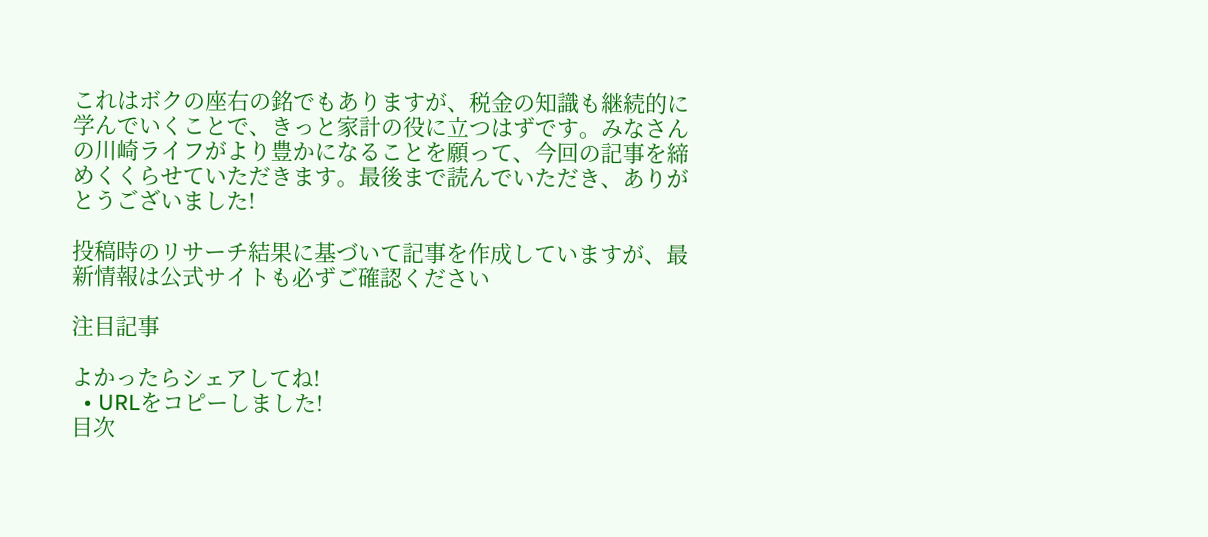これはボクの座右の銘でもありますが、税金の知識も継続的に学んでいくことで、きっと家計の役に立つはずです。みなさんの川崎ライフがより豊かになることを願って、今回の記事を締めくくらせていただきます。最後まで読んでいただき、ありがとうございました!

投稿時のリサーチ結果に基づいて記事を作成していますが、最新情報は公式サイトも必ずご確認ください

注目記事

よかったらシェアしてね!
  • URLをコピーしました!
目次